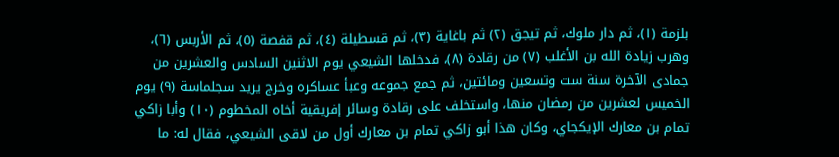بلزمة (١)، ثم دار ملوك، ثم تيجق (٢) ثم باغاية (٣)، ثم قسطيلة (٤)، ثم قفصة (٥)، ثم الأربس (٦)، وهرب زيادة الله بن الأغلب (٧) من رقادة (٨)، فدخلها الشيعي يوم الاثنين السادس والعشرين من جمادى الآخرة سنة ست وتسعين ومائتين، ثم جمع جموعه وعبأ عساكره وخرج يريد سجلماسة (٩) يوم الخميس لعشرين من رمضان منها، واستخلف على رقادة وسائر إفريقية أخاه المخطوم (١٠) وأبا زاكي تمام بن معارك الإيكجاي، وكان هذا أبو زاكي تمام بن معارك أول من لاقى الشيعي، فقال له: ما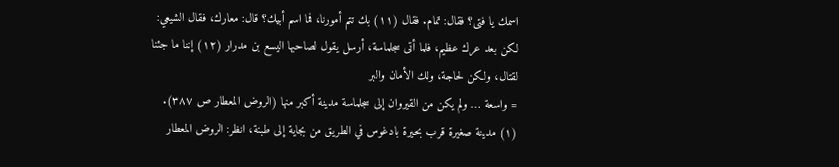اسمك يا فتى؟ فقال: تمام. فقال (١١) بك تتم أمورنا، فما اسم أبيك؟ قال: معارك، فقال الشيعي: لكن بعد عرك عظيم، فلما أتى سجلماسة، أرسل يقول لصاحبها اليسع بن مدرار (١٢) إننا ما جئنا لقتال، ولكن لحاجة، ولك الأمان والبر
= واسعة … ولم يكن من القيروان إلى سجلماسة مدينة أكبر منها (الروض المعطار ص ٣٨٧). (١) مدينة صغيرة قرب بحيرة بادغوس في الطريق من بجاية إلى طبنة، انظر: الروض المعطار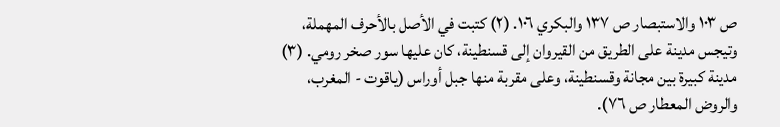ص ١٠٣ والاستبصار ص ١٣٧ والبكري ١٠٦. (٢) كتبت في الأصل بالأحرف المهملة، وتيجس مدينة على الطريق من القيروان إلى قسنطينة، كان عليها سور صخر رومي. (٣) مدينة كبيرة بين مجانة وقسنطينة، وعلى مقربة منها جبل أوراس (ياقوت - المغرب، والروض المعطار ص ٧٦).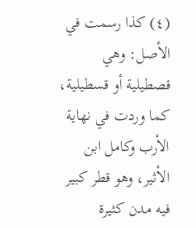(٤) كذا رسمت في الأصل: وهي قصطيلية أو قسطيلية، كما وردت في نهاية الأرب وكامل ابن الأثير، وهو قطر كبير فيه مدن كثيرة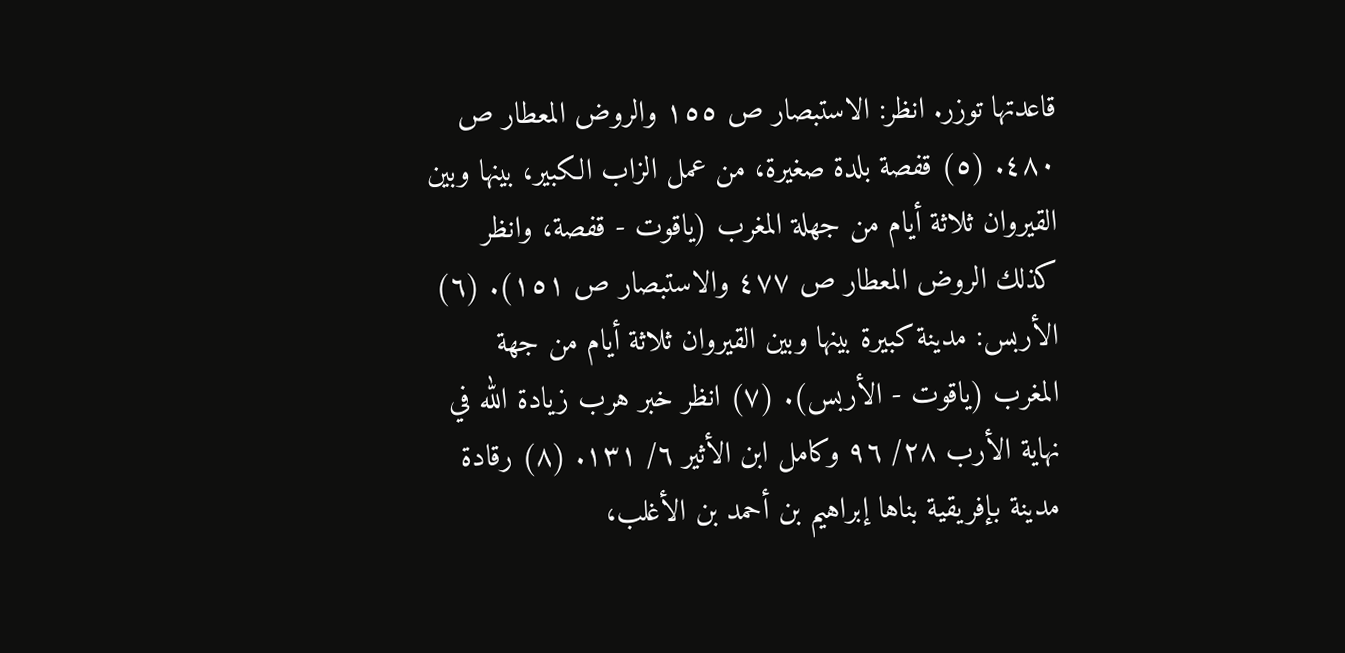قاعدتها توزر. انظر: الاستبصار ص ١٥٥ والروض المعطار ص ٤٨٠. (٥) قفصة بلدة صغيرة، من عمل الزاب الكبير، بينها وبين القيروان ثلاثة أيام من جهلة المغرب (ياقوت - قفصة، وانظر كذلك الروض المعطار ص ٤٧٧ والاستبصار ص ١٥١). (٦) الأربس: مدينة كبيرة بينها وبين القيروان ثلاثة أيام من جهة المغرب (ياقوت - الأربس). (٧) انظر خبر هرب زيادة الله في نهاية الأرب ٢٨/ ٩٦ وكامل ابن الأثير ٦/ ١٣١. (٨) رقادة مدينة بإفريقية بناها إبراهيم بن أحمد بن الأغلب،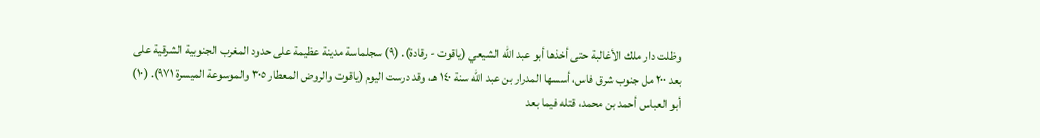وظلت دار ملك الأغالبة حتى أخذها أبو عبد الله الشيعي (ياقوت - رقادة). (٩) سجلماسة مدينة عظيمة على حدود المغرب الجنوبية الشرقية على بعد ٢٠٠ مل جنوب شرق فاس، أسسها المدرار بن عبد الله سنة ١٤٠ هـ، وقد درست اليوم (ياقوت والروض المعطار ٣٠٥ والموسوعة الميسرة ٩٧١). (١٠) أبو العباس أحمد بن محمد، قتله فيما بعد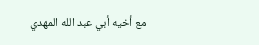مع أخيه أبي عبد الله المهدي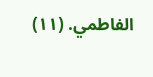الفاطمي. (١١)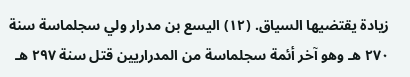زيادة يقتضيها السياق. (١٢) اليسع بن مدرار ولي سجلماسة سنة ٢٧٠ هـ وهو آخر أئمة سجلماسة من المدراريين قتل سنة ٢٩٧ هـ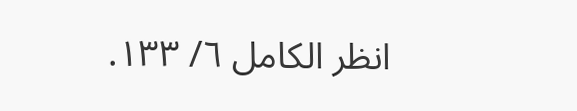انظر الكامل ٦/ ١٣٣.